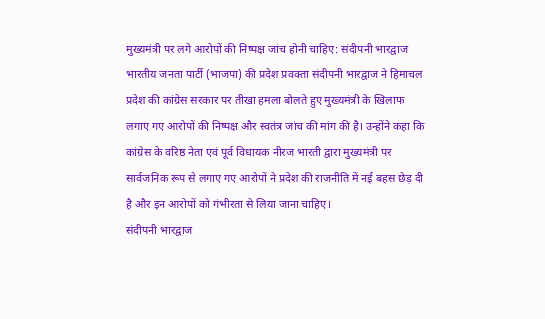मुख्यमंत्री पर लगे आरोपों की निष्पक्ष जांच होनी चाहिए: संदीपनी भारद्वाज
भारतीय जनता पार्टी (भाजपा) की प्रदेश प्रवक्ता संदीपनी भारद्वाज ने हिमाचल प्रदेश की कांग्रेस सरकार पर तीखा हमला बोलते हुए मुख्यमंत्री के खिलाफ लगाए गए आरोपों की निष्पक्ष और स्वतंत्र जांच की मांग की है। उन्होंने कहा कि कांग्रेस के वरिष्ठ नेता एवं पूर्व विधायक नीरज भारती द्वारा मुख्यमंत्री पर सार्वजनिक रूप से लगाए गए आरोपों ने प्रदेश की राजनीति में नई बहस छेड़ दी है और इन आरोपों को गंभीरता से लिया जाना चाहिए।
संदीपनी भारद्वाज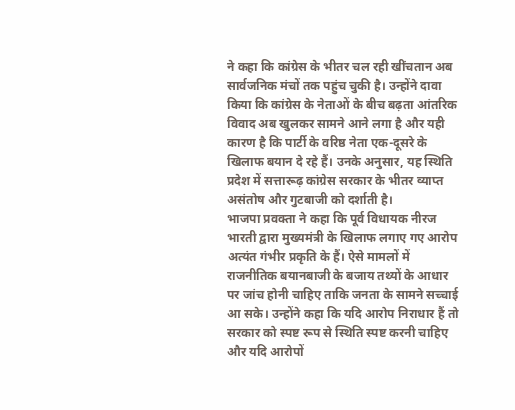ने कहा कि कांग्रेस के भीतर चल रही खींचतान अब सार्वजनिक मंचों तक पहुंच चुकी है। उन्होंने दावा किया कि कांग्रेस के नेताओं के बीच बढ़ता आंतरिक विवाद अब खुलकर सामने आने लगा है और यही कारण है कि पार्टी के वरिष्ठ नेता एक-दूसरे के खिलाफ बयान दे रहे हैं। उनके अनुसार, यह स्थिति प्रदेश में सत्तारूढ़ कांग्रेस सरकार के भीतर व्याप्त असंतोष और गुटबाजी को दर्शाती है।
भाजपा प्रवक्ता ने कहा कि पूर्व विधायक नीरज भारती द्वारा मुख्यमंत्री के खिलाफ लगाए गए आरोप अत्यंत गंभीर प्रकृति के हैं। ऐसे मामलों में राजनीतिक बयानबाजी के बजाय तथ्यों के आधार पर जांच होनी चाहिए ताकि जनता के सामने सच्चाई आ सके। उन्होंने कहा कि यदि आरोप निराधार हैं तो सरकार को स्पष्ट रूप से स्थिति स्पष्ट करनी चाहिए और यदि आरोपों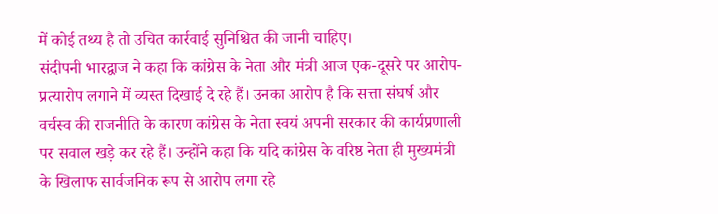में कोई तथ्य है तो उचित कार्रवाई सुनिश्चित की जानी चाहिए।
संदीपनी भारद्वाज ने कहा कि कांग्रेस के नेता और मंत्री आज एक-दूसरे पर आरोप-प्रत्यारोप लगाने में व्यस्त दिखाई दे रहे हैं। उनका आरोप है कि सत्ता संघर्ष और वर्चस्व की राजनीति के कारण कांग्रेस के नेता स्वयं अपनी सरकार की कार्यप्रणाली पर सवाल खड़े कर रहे हैं। उन्होंने कहा कि यदि कांग्रेस के वरिष्ठ नेता ही मुख्यमंत्री के खिलाफ सार्वजनिक रूप से आरोप लगा रहे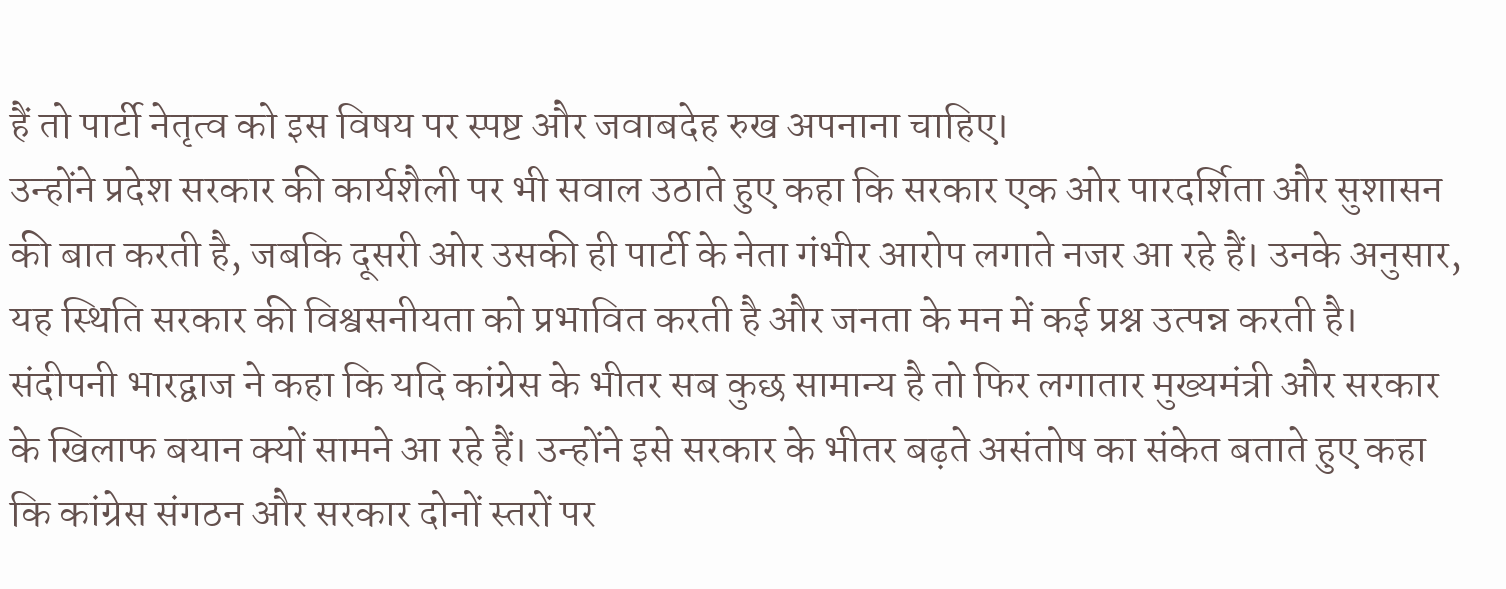हैं तो पार्टी नेतृत्व को इस विषय पर स्पष्ट और जवाबदेह रुख अपनाना चाहिए।
उन्होंने प्रदेश सरकार की कार्यशैली पर भी सवाल उठाते हुए कहा कि सरकार एक ओर पारदर्शिता और सुशासन की बात करती है, जबकि दूसरी ओर उसकी ही पार्टी के नेता गंभीर आरोप लगाते नजर आ रहे हैं। उनके अनुसार, यह स्थिति सरकार की विश्वसनीयता को प्रभावित करती है और जनता के मन में कई प्रश्न उत्पन्न करती है।
संदीपनी भारद्वाज ने कहा कि यदि कांग्रेस के भीतर सब कुछ सामान्य है तो फिर लगातार मुख्यमंत्री और सरकार के खिलाफ बयान क्यों सामने आ रहे हैं। उन्होंने इसे सरकार के भीतर बढ़ते असंतोष का संकेत बताते हुए कहा कि कांग्रेस संगठन और सरकार दोनों स्तरों पर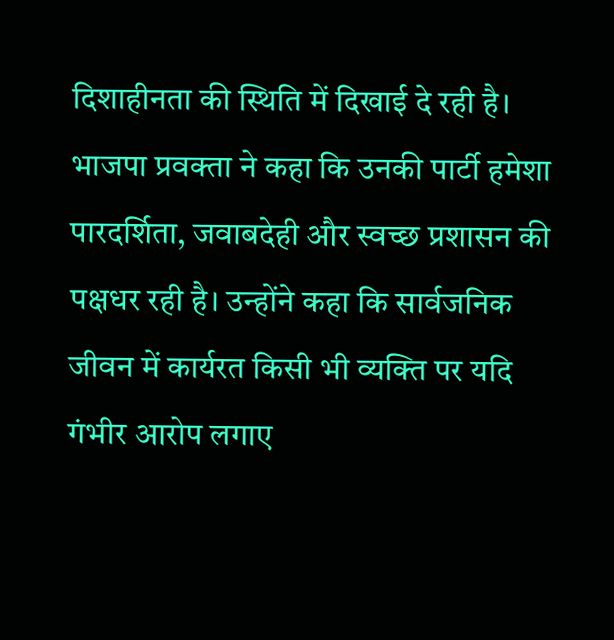दिशाहीनता की स्थिति में दिखाई दे रही है।
भाजपा प्रवक्ता ने कहा कि उनकी पार्टी हमेशा पारदर्शिता, जवाबदेही और स्वच्छ प्रशासन की पक्षधर रही है। उन्होंने कहा कि सार्वजनिक जीवन में कार्यरत किसी भी व्यक्ति पर यदि गंभीर आरोप लगाए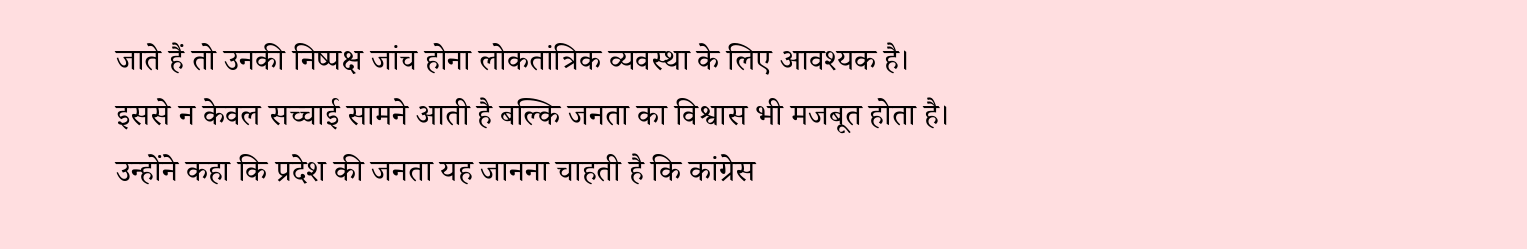जाते हैं तो उनकी निष्पक्ष जांच होना लोकतांत्रिक व्यवस्था के लिए आवश्यक है। इससे न केवल सच्चाई सामने आती है बल्कि जनता का विश्वास भी मजबूत होता है।
उन्होंने कहा कि प्रदेश की जनता यह जानना चाहती है कि कांग्रेस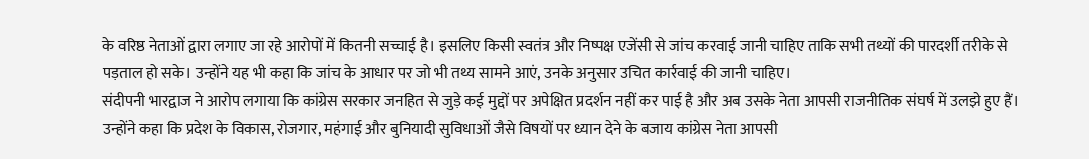के वरिष्ठ नेताओं द्वारा लगाए जा रहे आरोपों में कितनी सच्चाई है। इसलिए किसी स्वतंत्र और निष्पक्ष एजेंसी से जांच करवाई जानी चाहिए ताकि सभी तथ्यों की पारदर्शी तरीके से पड़ताल हो सके। उन्होंने यह भी कहा कि जांच के आधार पर जो भी तथ्य सामने आएं, उनके अनुसार उचित कार्रवाई की जानी चाहिए।
संदीपनी भारद्वाज ने आरोप लगाया कि कांग्रेस सरकार जनहित से जुड़े कई मुद्दों पर अपेक्षित प्रदर्शन नहीं कर पाई है और अब उसके नेता आपसी राजनीतिक संघर्ष में उलझे हुए हैं। उन्होंने कहा कि प्रदेश के विकास, रोजगार, महंगाई और बुनियादी सुविधाओं जैसे विषयों पर ध्यान देने के बजाय कांग्रेस नेता आपसी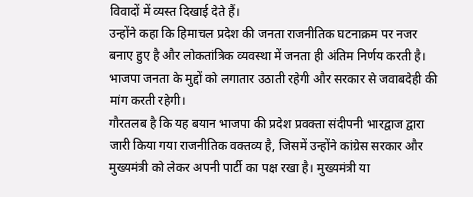विवादों में व्यस्त दिखाई देते हैं।
उन्होंने कहा कि हिमाचल प्रदेश की जनता राजनीतिक घटनाक्रम पर नजर बनाए हुए है और लोकतांत्रिक व्यवस्था में जनता ही अंतिम निर्णय करती है। भाजपा जनता के मुद्दों को लगातार उठाती रहेगी और सरकार से जवाबदेही की मांग करती रहेगी।
गौरतलब है कि यह बयान भाजपा की प्रदेश प्रवक्ता संदीपनी भारद्वाज द्वारा जारी किया गया राजनीतिक वक्तव्य है, जिसमें उन्होंने कांग्रेस सरकार और मुख्यमंत्री को लेकर अपनी पार्टी का पक्ष रखा है। मुख्यमंत्री या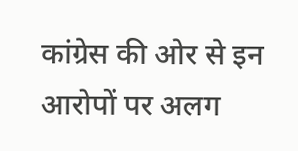कांग्रेस की ओर से इन आरोपों पर अलग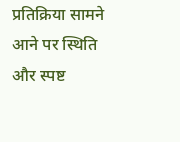प्रतिक्रिया सामने आने पर स्थिति और स्पष्ट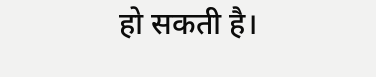हो सकती है।